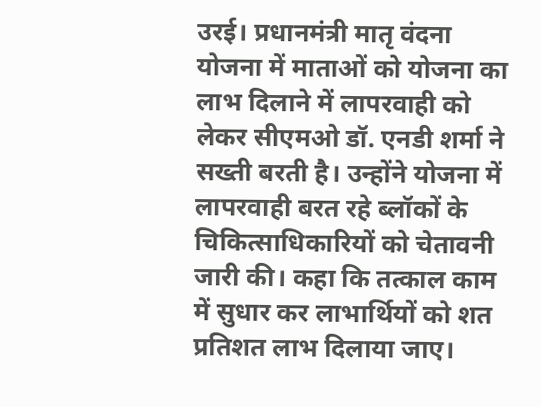उरई। प्रधानमंत्री मातृ वंदना योजना में माताओं को योजना का लाभ दिलाने में लापरवाही को लेकर सीएमओ डॉ. एनडी शर्मा ने सख्ती बरती है। उन्होंने योजना में लापरवाही बरत रहे ब्लॉकों के चिकित्साधिकारियों को चेतावनी जारी की। कहा कि तत्काल काम में सुधार कर लाभार्थियों को शत प्रतिशत लाभ दिलाया जाए।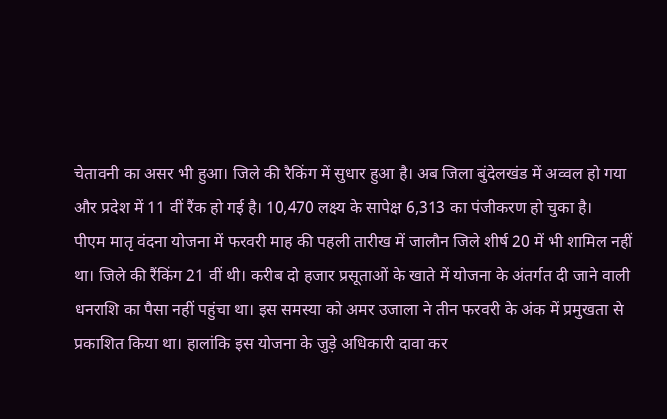चेतावनी का असर भी हुआ। जिले की रैकिंग में सुधार हुआ है। अब जिला बुंदेलखंड में अव्वल हो गया और प्रदेश में 11 वीं रैंक हो गई है। 10,470 लक्ष्य के सापेक्ष 6,313 का पंजीकरण हो चुका है।
पीएम मातृ वंदना योजना में फरवरी माह की पहली तारीख में जालौन जिले शीर्ष 20 में भी शामिल नहीं था। जिले की रैंकिंग 21 वीं थी। करीब दो हजार प्रसूताओं के खाते में योजना के अंतर्गत दी जाने वाली धनराशि का पैसा नहीं पहुंचा था। इस समस्या को अमर उजाला ने तीन फरवरी के अंक में प्रमुखता से प्रकाशित किया था। हालांकि इस योजना के जुड़े अधिकारी दावा कर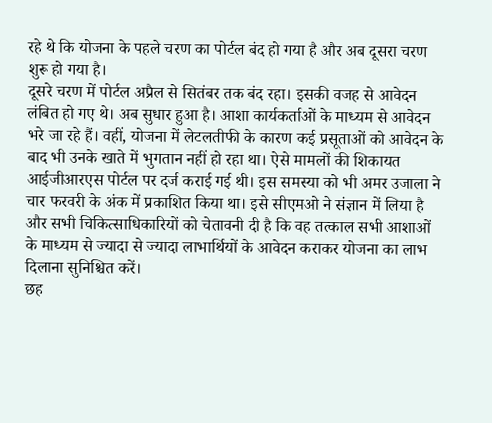रहे थे कि योजना के पहले चरण का पोर्टल बंद हो गया है और अब दूसरा चरण शुरू हो गया है।
दूसरे चरण में पोर्टल अप्रैल से सितंबर तक बंद रहा। इसकी वजह से आवेदन लंबित हो गए थे। अब सुधार हुआ है। आशा कार्यकर्ताओं के माध्यम से आवेदन भरे जा रहे हैं। वहीं, योजना में लेटलतीफी के कारण कई प्रसूताओं को आवेदन के बाद भी उनके खाते में भुगतान नहीं हो रहा था। ऐसे मामलों की शिकायत आईजीआरएस पोर्टल पर दर्ज कराई गई थी। इस समस्या को भी अमर उजाला ने चार फरवरी के अंक में प्रकाशित किया था। इसे सीएमओ ने संज्ञान में लिया है और सभी चिकित्साधिकारियों को चेतावनी दी है कि वह तत्काल सभी आशाओं के माध्यम से ज्यादा से ज्यादा लाभार्थियों के आवेदन कराकर योजना का लाभ दिलाना सुनिश्चित करें।
छह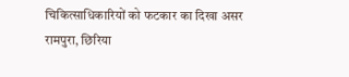चिकित्साधिकारियों को फटकार का दिखा असर
रामपुरा, छिरिया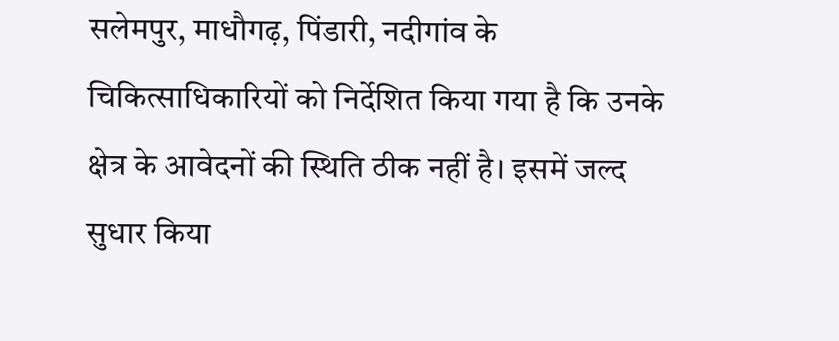सलेमपुर, माधौगढ़, पिंडारी, नदीगांव के चिकित्साधिकारियों को निर्देशित किया गया है कि उनके क्षेत्र के आवेदनों की स्थिति ठीक नहीं है। इसमें जल्द सुधार किया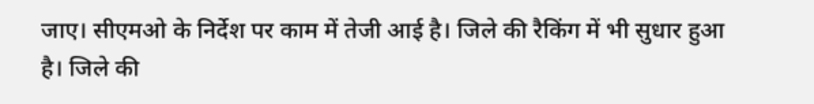जाए। सीएमओ के निर्देश पर काम में तेजी आई है। जिले की रैकिंग में भी सुधार हुआ है। जिले की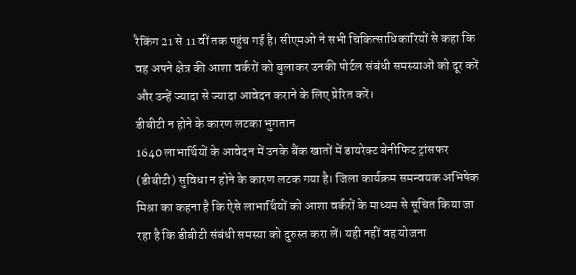रैकिंग 21 से 11 वीं तक पहुंच गई है। सीएमओ ने सभी चिकित्साधिकारियों से कहा कि वह अपने क्षेत्र की आशा वर्करों को बुलाकर उनकी पोर्टल संबंधी समस्याओं को दूर करें और उन्हें ज्यादा से ज्यादा आवेदन कराने के लिए प्रेरित करें।
डीबीटी न होने के कारण लटका भुगतान
1640 लाभार्थियों के आवेदन में उनके बैंक खातों में डायरेक्ट बेनीफिट ट्रांसफर (डीबीटी) सुविधा न होने के कारण लटक गया है। जिला कार्यक्रम समन्वयक अभिषेक मिश्रा का कहना है कि ऐसे लाभार्थियों को आशा वर्करों के माध्यम से सूचित किया जा रहा है कि डीबीटी संबंधी समस्या को दुरुस्त करा लें। यही नहीं वह योजना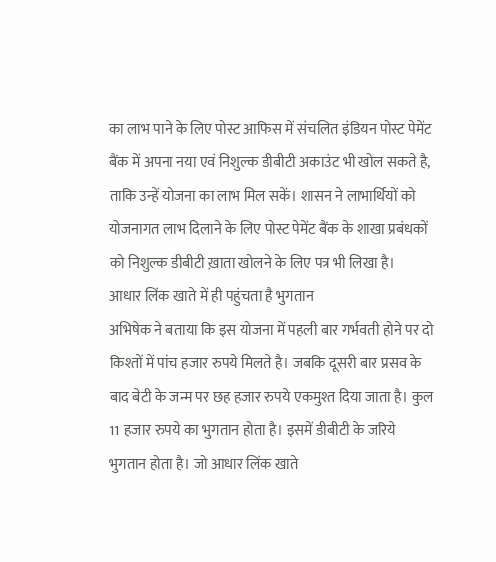का लाभ पाने के लिए पोस्ट आफिस में संचलित इंडियन पोस्ट पेमेंट बैंक में अपना नया एवं निशुल्क डीबीटी अकाउंट भी खोल सकते है, ताकि उन्हें योजना का लाभ मिल सकें। शासन ने लाभार्थियों को योजनागत लाभ दिलाने के लिए पोस्ट पेमेंट बैंक के शाखा प्रबंधकों को निशुल्क डीबीटी ख़ाता खोलने के लिए पत्र भी लिखा है।
आधार लिंक खाते में ही पहुंचता है भुगतान
अभिषेक ने बताया कि इस योजना में पहली बार गर्भवती होने पर दो किश्तों में पांच हजार रुपये मिलते है। जबकि दूसरी बार प्रसव के बाद बेटी के जन्म पर छह हजार रुपये एकमुश्त दिया जाता है। कुल 11 हजार रुपये का भुगतान होता है। इसमें डीबीटी के जरिये भुगतान होता है। जो आधार लिंक खाते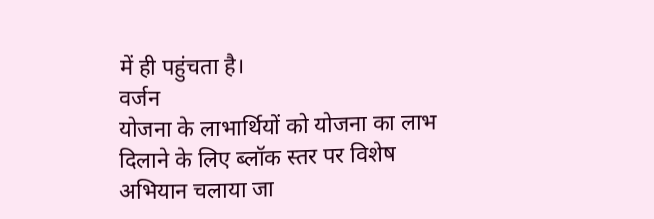में ही पहुंचता है।
वर्जन
योजना के लाभार्थियों को योजना का लाभ दिलाने के लिए ब्लॉक स्तर पर विशेष अभियान चलाया जा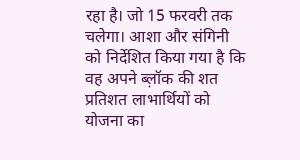रहा है। जो 15 फरवरी तक चलेगा। आशा और संगिनी को निर्देशित किया गया है कि वह अपने ब्ल़ॉक की शत प्रतिशत लाभार्थियों को योजना का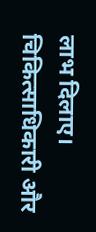लाभ दिलाए। चिकित्साधिकारी और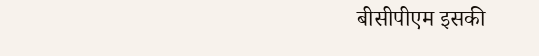बीसीपीएम इसकी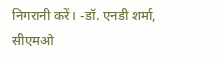निगरानी करें। -डॉ. एनडी शर्मा, सीएमओ